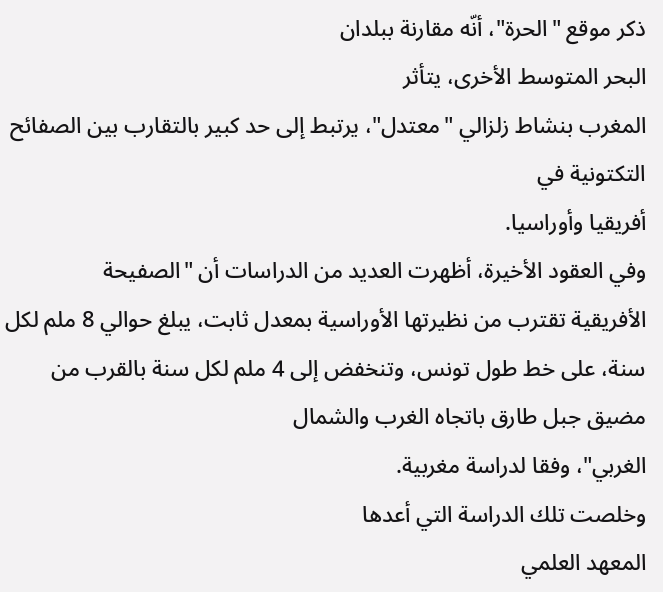ذكر موقع "الحرة"، أنّه مقارنة ببلدان
البحر المتوسط الأخرى، يتأثر
المغرب بنشاط زلزالي "معتدل"، يرتبط إلى حد كبير بالتقارب بين الصفائح التكتونية في
أفريقيا وأوراسيا.
وفي العقود الأخيرة، أظهرت العديد من الدراسات أن "الصفيحة
الأفريقية تقترب من نظيرتها الأوراسية بمعدل ثابت، يبلغ حوالي 8 ملم لكل سنة، على خط طول تونس، وتنخفض إلى 4 ملم لكل سنة بالقرب من
مضيق جبل طارق باتجاه الغرب والشمال
الغربي"، وفقا لدراسة مغربية.
وخلصت تلك الدراسة التي أعدها
المعهد العلمي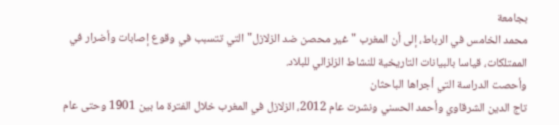بجامعة
محمد الخامس في الرباط، إلى أن المغرب "غير محصن ضد الزلازل" التي تتسبب في وقوع إصابات وأضرار في الممتلكات، قياسا بالبيانات التاريخية للنشاط الزلزالي للبلاد.
وأحصت الدراسة التي أجراها الباحثان
تاج الدين الشرقاوي وأحمد الحسني ونشرت عام 2012، الزلازل في المغرب خلال الفترة ما بين 1901 وحتى عام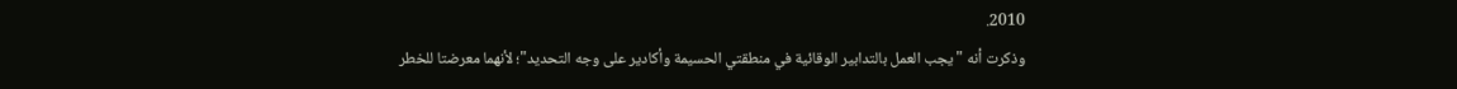2010.
وذكرت أنه "يجب العمل بالتدابير الوقائية في منطقتي الحسيمة وأكادير على وجه التحديد"؛ لأنهما معرضتا للخطر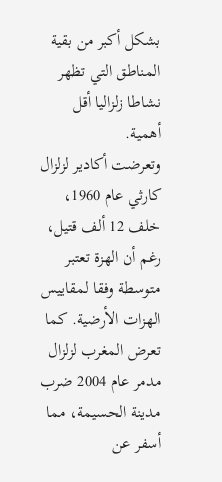بشكل أكبر من بقية المناطق التي تظهر نشاطا زلزاليا أقل أهمية.
وتعرضت أكادير لزلزال كارثي عام 1960، خلف 12 ألف قتيل، رغم أن الهزة تعتبر متوسطة وفقا لمقاييس الهزات الأرضية. كما تعرض المغرب لزلزال مدمر عام 2004 ضرب مدينة الحسيمة، مما أسفر عن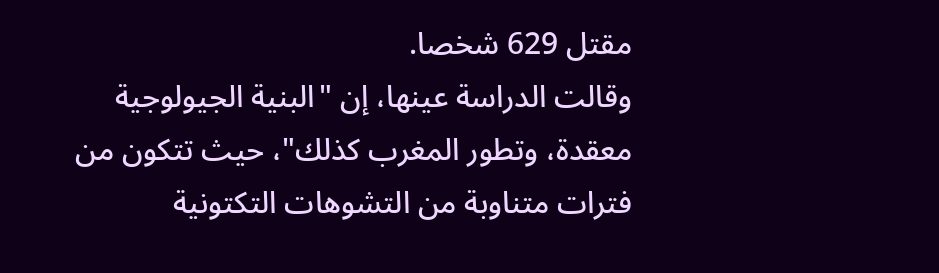مقتل 629 شخصا.
وقالت الدراسة عينها، إن "البنية الجيولوجية معقدة، وتطور المغرب كذلك"، حيث تتكون من فترات متناوبة من التشوهات التكتونية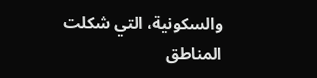والسكونية، التي شكلت المناطق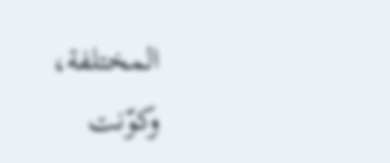المختلفة، وكوّنت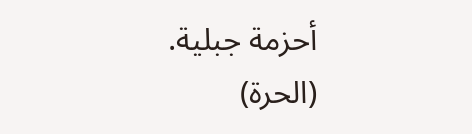أحزمة جبلية. (الحرة)